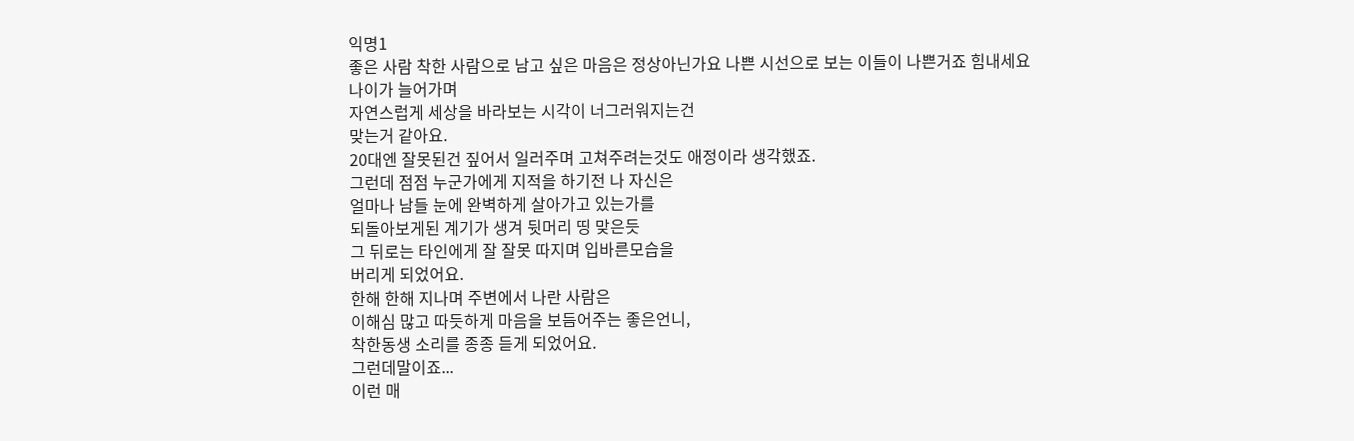익명1
좋은 사람 착한 사람으로 남고 싶은 마음은 정상아닌가요 나쁜 시선으로 보는 이들이 나쁜거죠 힘내세요
나이가 늘어가며
자연스럽게 세상을 바라보는 시각이 너그러워지는건
맞는거 같아요.
20대엔 잘못된건 짚어서 일러주며 고쳐주려는것도 애정이라 생각했죠.
그런데 점점 누군가에게 지적을 하기전 나 자신은
얼마나 남들 눈에 완벽하게 살아가고 있는가를
되돌아보게된 계기가 생겨 뒷머리 띵 맞은듯
그 뒤로는 타인에게 잘 잘못 따지며 입바른모습을
버리게 되었어요.
한해 한해 지나며 주변에서 나란 사람은
이해심 많고 따듯하게 마음을 보듬어주는 좋은언니,
착한동생 소리를 종종 듣게 되었어요.
그런데말이죠...
이런 매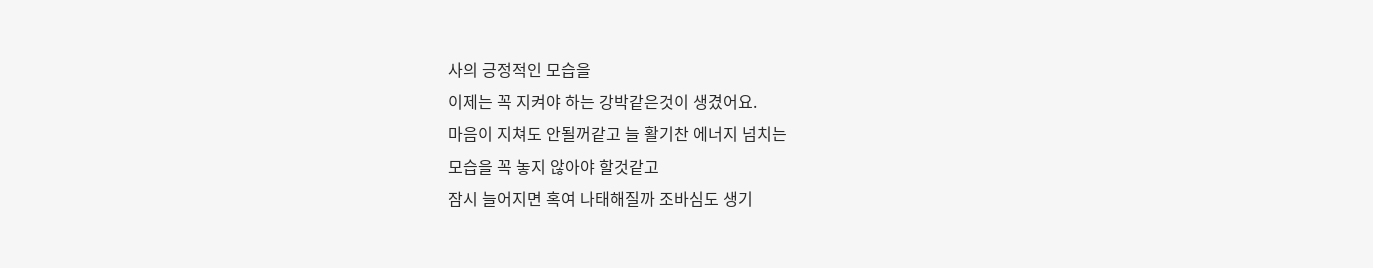사의 긍정적인 모습을
이제는 꼭 지켜야 하는 강박같은것이 생겼어요.
마음이 지쳐도 안될꺼같고 늘 활기찬 에너지 넘치는
모습을 꼭 놓지 않아야 할것같고
잠시 늘어지면 혹여 나태해질까 조바심도 생기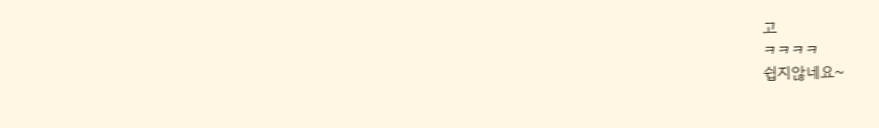고
ㅋㅋㅋㅋ
쉽지않네요~